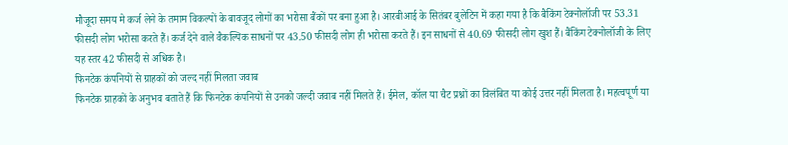मौजूदा समय मे कर्ज लेने के तमाम विकल्पों के बावजूद लोगों का भरोसा बैंकों पर बना हुआ है। आरबीआई के सितंबर बुलेटिन में कहा गया है कि बैकिंग टेक्नोलॉजी पर 53.31 फीसदी लोग भरोसा करते हैं। कर्ज देने वाले वैकल्पिक साधनों पर 43.50 फीसदी लोग ही भरोसा करते हैं। इन साधनों से 40.69 फीसदी लोग खुश हैं। बैंकिंग टेक्नोलॉजी के लिए यह स्तर 42 फीसदी से अधिक है।
फिनटेक कंपनियों से ग्राहकों को जल्द नहीं मिलता जवाब
फिनटेक ग्राहकों के अनुभव बताते हैं कि फिनटेक कंपनियों से उनको जल्दी जवाब नहीं मिलते हैं। ईमेल, कॉल या चैट प्रश्नों का विलंबित या कोई उत्तर नहीं मिलता है। महत्वपूर्ण या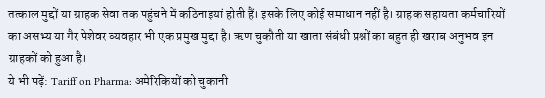तत्काल मुद्दों या ग्राहक सेवा तक पहुंचने में कठिनाइयां होती हैं। इसके लिए कोई समाधान नहीं है। ग्राहक सहायता कर्मचारियों का असभ्य या गैर पेशेवर व्यवहार भी एक प्रमुख मुद्दा है। ऋण चुकौती या खाता संबंधी प्रश्नों का बहुत ही खराब अनुभव इन ग्राहकों को हुआ है।
ये भी पढ़ें: Tariff on Pharma: अमेरिकियों को चुकानी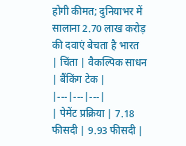होगी कीमत; दुनियाभर में सालाना 2.70 लाख करोड़ की दवाएं बेचता है भारत
| चिंता | वैकल्पिक साधन | बैंकिंग टेक |
|---|---|---|
| पेमेंट प्रक्रिया | 7.18 फीसदी | 9.93 फीसदी |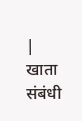| खाता संबंधी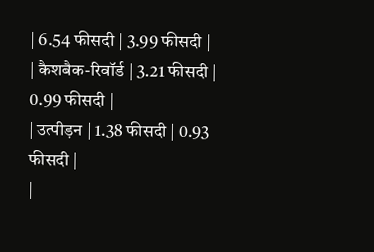| 6.54 फीसदी | 3.99 फीसदी |
| कैशबैक-रिवॉर्ड | 3.21 फीसदी | 0.99 फीसदी |
| उत्पीड़न | 1.38 फीसदी | 0.93 फीसदी |
|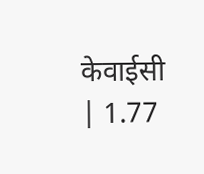केवाईसी | 1.77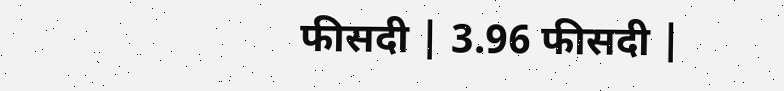फीसदी | 3.96 फीसदी |